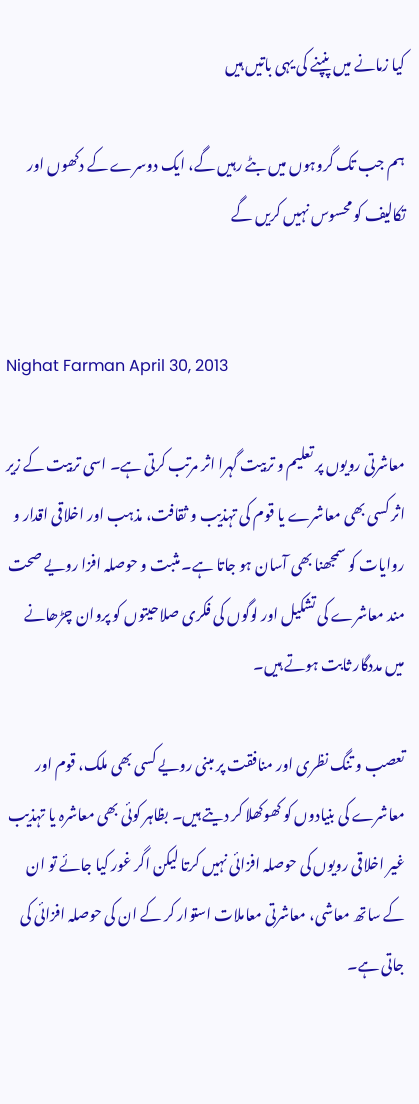کیا زمانے میں پنپنے کی یہی باتیں ہیں

ہم جب تک گروہوں میں بٹے رہیں گے، ایک دوسرے کے دکھوں اور تکالیف کو محسوس نہیں کریں گے


Nighat Farman April 30, 2013

معاشرتی رویوں پر تعلیم و تربیت گہرا اثر مرتب کرتی ہے۔ اسی تربیت کے زیر اثر کسی بھی معاشرے یا قوم کی تہذیب و ثقافت، مذہب اور اخلاقی اقدار و روایات کو سمجھنا بھی آسان ہو جاتا ہے۔ مثبت و حوصلہ افزا رویے صحت مند معاشرے کی تشکیل اور لوگوں کی فکری صلاحیتوں کو پروان چڑھانے میں مددگار ثابت ہوتے ہیں۔

تعصب و تنگ نظری اور منافقت پر مبنی رویے کسی بھی ملک، قوم اور معاشرے کی بنیادوں کو کھوکھلا کر دیتے ہیں۔ بظاہر کوئی بھی معاشرہ یا تہذیب غیر اخلاقی رویوں کی حوصلہ افزائی نہیں کرتا لیکن اگر غور کیا جائے تو ان کے ساتھ معاشی، معاشرتی معاملات استوار کر کے ان کی حوصلہ افزائی کی جاتی ہے۔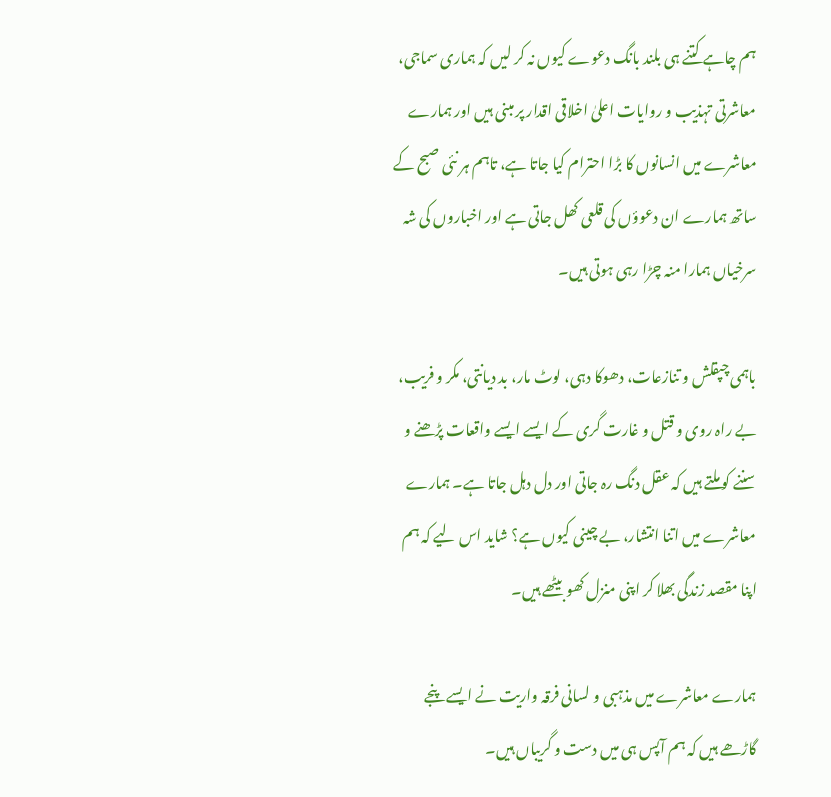ہم چاہے کتنے ہی بلند بانگ دعوے کیوں نہ کر لیں کہ ہماری سماجی، معاشرتی تہذیب و روایات اعلیٰ اخلاقی اقدار پر مبنی ہیں اور ہمارے معاشرے میں انسانوں کا بڑا احترام کیا جاتا ہے، تاہم ہر نئی صبح کے ساتھ ہمارے ان دعوؤں کی قلعی کھل جاتی ہے اور اخباروں کی شہ سرخیاں ہمارا منہ چڑا رہی ہوتی ہیں۔

باہمی چپقلش و تنازعات، دھوکا دہی، لوٹ مار، بد دیانتی، مکر و فریب، بے راہ روی و قتل و غارت گری کے ایسے ایسے واقعات پڑھنے و سننے کو ملتے ہیں کہ عقل دنگ رہ جاتی اور دل دہل جاتا ہے۔ ہمارے معاشرے میں اتنا انتشار، بے چینی کیوں ہے؟ شاید اس لیے کہ ہم اپنا مقصد زندگی بھلا کر اپنی منزل کھو بیٹھے ہیں۔

ہمارے معاشرے میں مذہبی و لسانی فرقہ واریت نے ایسے پنجے گاڑھے ہیں کہ ہم آپس ہی میں دست و گریباں ہیں۔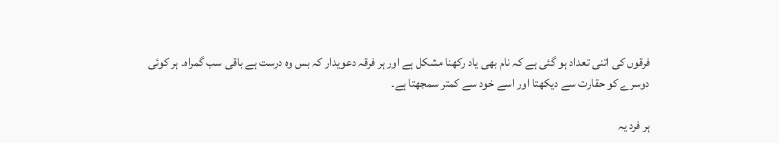فرقوں کی اتنی تعداد ہو گئی ہے کہ نام بھی یاد رکھنا مشکل ہے اور ہر فرقہ دعویدار کہ بس وہ درست ہے باقی سب گمراہ۔ ہر کوئی دوسرے کو حقارت سے دیکھتا اور اسے خود سے کمتر سمجھتا ہے۔

ہر فرد یہ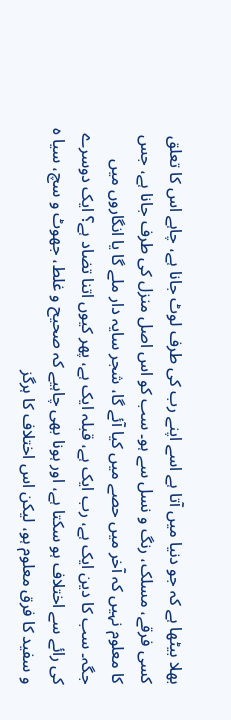بھلا بیٹھا ہے کہ جو دنیا میں آتا ہے اسے اپنے رب کی طرف لوٹ جانا ہے، چاہے اس کا تعلق کسی فرقے، مسلک، رنگ و نسل سے ہو۔ سب کو اس اصل منزل کی طرف جانا ہے، جس کا معلوم نہیں کہ آخر میں حصے میں کیا آئے گا، شجر سایہ دار ملے گا یا انگاروں میں جگہ۔ سب کا دین ایک ہے، رب ایک ہے، قبلہ ایک ہے، پھر کیوں اتنا تضاد ہے؟ ایک دوسرے کی رائے سے اختلاف ہو سکتا ہے، اور ہونا بھی چاہیے کہ صحیح و غلط، جھوٹ و سچ، سیا ہ و سفید کا فرق معلوم ہو، لیکن اس اختلاف کا ہرگز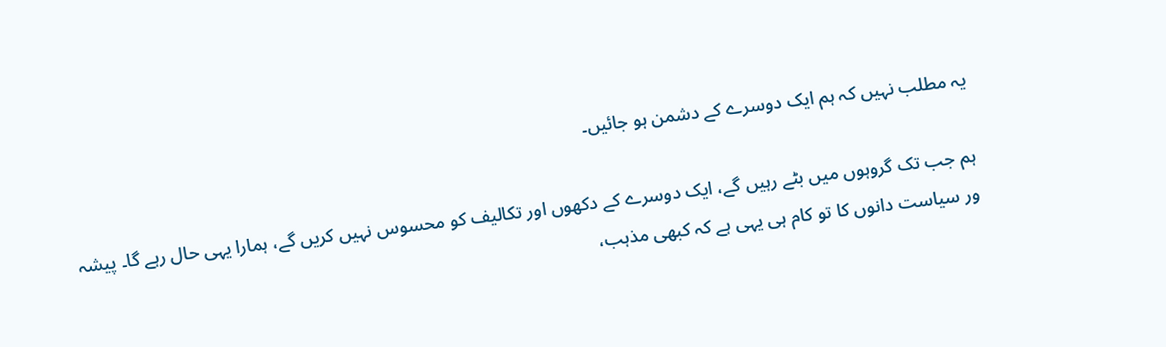یہ مطلب نہیں کہ ہم ایک دوسرے کے دشمن ہو جائیں۔

ہم جب تک گروہوں میں بٹے رہیں گے، ایک دوسرے کے دکھوں اور تکالیف کو محسوس نہیں کریں گے، ہمارا یہی حال رہے گا۔ پیشہ ور سیاست دانوں کا تو کام ہی یہی ہے کہ کبھی مذہب،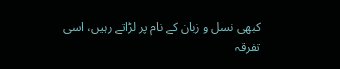کبھی نسل و زبان کے نام پر لڑاتے رہیں، اسی تفرقہ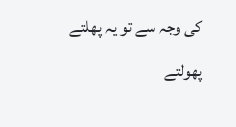کی وجہ سے تو یہ پھلتے پھولتے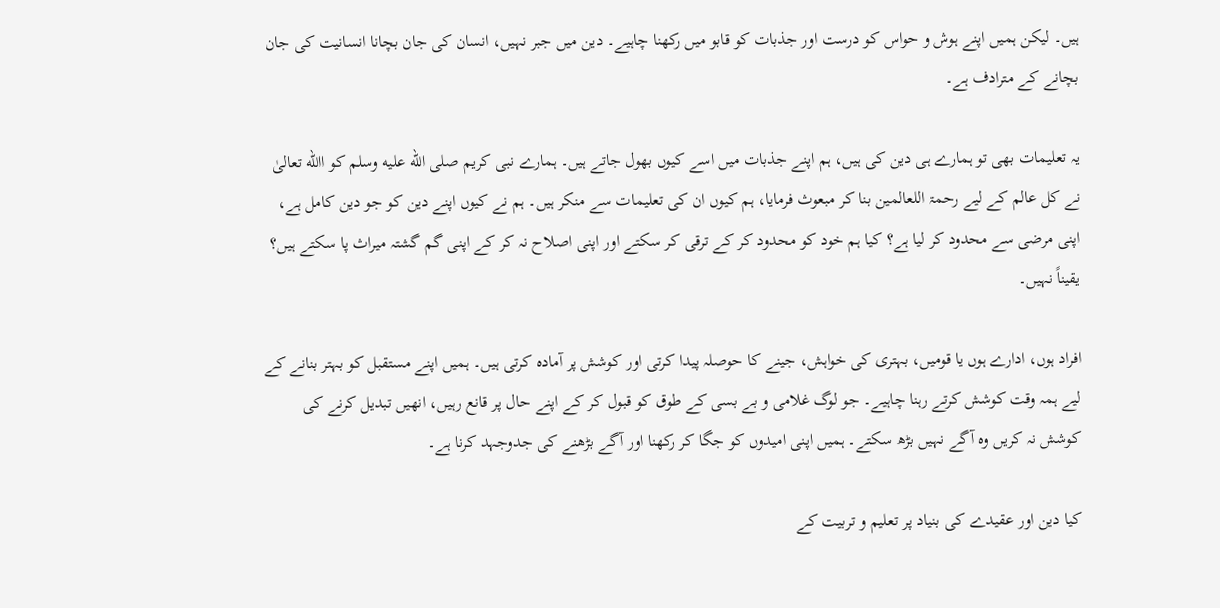ہیں۔ لیکن ہمیں اپنے ہوش و حواس کو درست اور جذبات کو قابو میں رکھنا چاہیے۔ دین میں جبر نہیں، انسان کی جان بچانا انسانیت کی جان بچانے کے مترادف ہے۔

یہ تعلیمات بھی تو ہمارے ہی دین کی ہیں، ہم اپنے جذبات میں اسے کیوں بھول جاتے ہیں۔ ہمارے نبی کریم صلى الله عليه وسلم کو االله تعالیٰ نے کل عالم کے لیے رحمۃ اللعالمین بنا کر مبعوث فرمایا، ہم کیوں ان کی تعلیمات سے منکر ہیں۔ ہم نے کیوں اپنے دین کو جو دین کامل ہے، اپنی مرضی سے محدود کر لیا ہے؟ کیا ہم خود کو محدود کر کے ترقی کر سکتے اور اپنی اصلاح نہ کر کے اپنی گم گشتہ میراث پا سکتے ہیں؟ یقیناً نہیں۔

افراد ہوں، ادارے ہوں یا قومیں، بہتری کی خواہش، جینے کا حوصلہ پیدا کرتی اور کوشش پر آمادہ کرتی ہیں۔ ہمیں اپنے مستقبل کو بہتر بنانے کے لیے ہمہ وقت کوشش کرتے رہنا چاہیے۔ جو لوگ غلامی و بے بسی کے طوق کو قبول کر کے اپنے حال پر قانع رہیں، انھیں تبدیل کرنے کی کوشش نہ کریں وہ آگے نہیں بڑھ سکتے۔ ہمیں اپنی امیدوں کو جگا کر رکھنا اور آگے بڑھنے کی جدوجہد کرنا ہے۔

کیا دین اور عقیدے کی بنیاد پر تعلیم و تربیت کے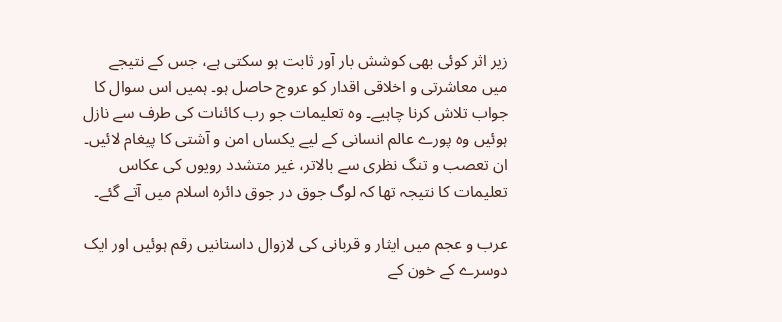زیر اثر کوئی بھی کوشش بار آور ثابت ہو سکتی ہے، جس کے نتیجے میں معاشرتی و اخلاقی اقدار کو عروج حاصل ہو۔ ہمیں اس سوال کا جواب تلاش کرنا چاہیے۔ وہ تعلیمات جو رب کائنات کی طرف سے نازل ہوئیں وہ پورے عالم انسانی کے لیے یکساں امن و آشتی کا پیغام لائیں۔ ان تعصب و تنگ نظری سے بالاتر، غیر متشدد رویوں کی عکاس تعلیمات کا نتیجہ تھا کہ لوگ جوق در جوق دائرہ اسلام میں آتے گئے۔

عرب و عجم میں ایثار و قربانی کی لازوال داستانیں رقم ہوئیں اور ایک دوسرے کے خون کے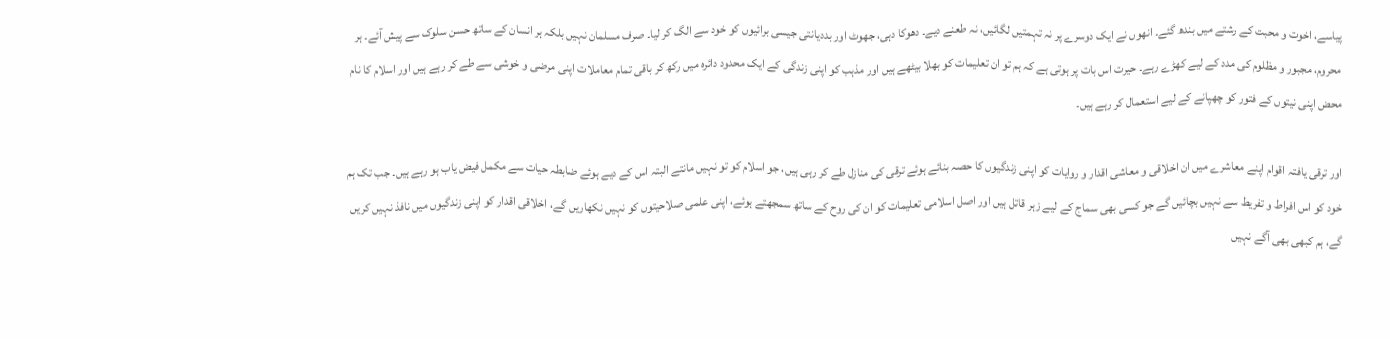پیاسے، اخوت و محبت کے رشتے میں بندھ گئے۔ انھوں نے ایک دوسرے پر نہ تہمتیں لگائیں، نہ طعنے دیے۔ دھوکا دہی، جھوٹ اور بددیانتی جیسی برائیوں کو خود سے الگ کر لیا۔ صرف مسلمان نہیں بلکہ ہر انسان کے ساتھ حسن سلوک سے پیش آئے۔ ہر محروم، مجبور و مظلوم کی مدد کے لیے کھڑے رہے۔ حیرت اس بات پر ہوتی ہے کہ ہم تو ان تعلیمات کو بھلا بیٹھے ہیں اور مذہب کو اپنی زندگی کے ایک محدود دائرہ میں رکھ کر باقی تمام معاملات اپنی مرضی و خوشی سے طے کر رہے ہیں اور اسلام کا نام محض اپنی نیتوں کے فتور کو چھپانے کے لیے استعمال کر رہے ہیں۔

اور ترقی یافتہ اقوام اپنے معاشرے میں ان اخلاقی و معاشی اقدار و روایات کو اپنی زندگیوں کا حصہ بنائے ہوئے ترقی کی منازل طے کر رہی ہیں، جو اسلام کو تو نہیں مانتے البتہ اس کے دیے ہوئے ضابطہ حیات سے مکمل فیض یاب ہو رہے ہیں۔ جب تک ہم خود کو اس افراط و تفریط سے نہیں بچائیں گے جو کسی بھی سماج کے لیے زہر قاتل ہیں اور اصل اسلامی تعلیمات کو ان کی روح کے ساتھ سمجھتے ہوئے، اپنی علمی صلاحیتوں کو نہیں نکھاریں گے، اخلاقی اقدار کو اپنی زندگیوں میں نافذ نہیں کریں گے، ہم کبھی بھی آگے نہیں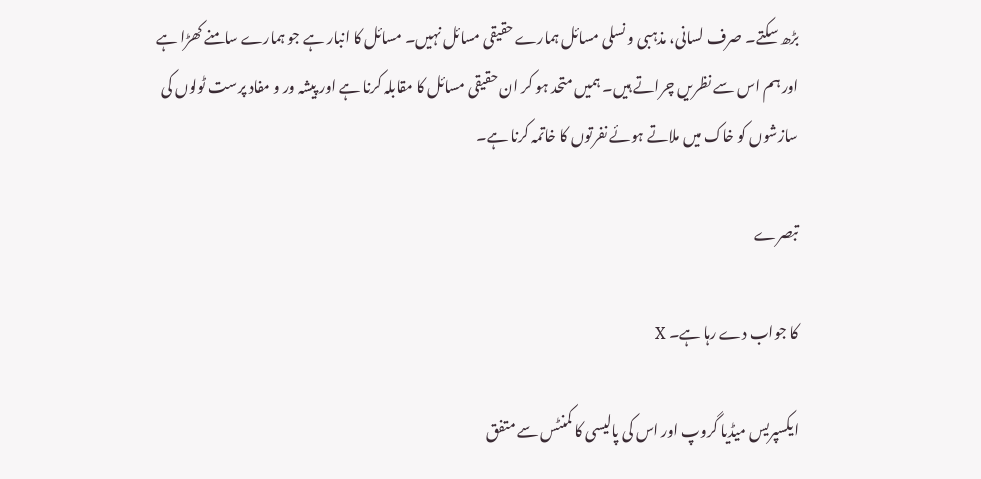بڑھ سکتے۔ صرف لسانی، مذہبی و نسلی مسائل ہمارے حقیقی مسائل نہیں۔ مسائل کا انبار ہے جو ہمارے سامنے کھڑا ہے اور ہم اس سے نظریں چراتے ہیں۔ ہمیں متحد ہو کر ان حقیقی مسائل کا مقابلہ کرنا ہے اور پیشہ ور و مفاد پرست ٹولوں کی سازشوں کو خاک میں ملاتے ہوئے نفرتوں کا خاتمہ کرنا ہے۔

تبصرے

کا جواب دے رہا ہے۔ X

ایکسپریس میڈیا گروپ اور اس کی پالیسی کا کمنٹس سے متفق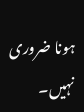ہونا ضروری نہیں۔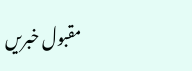مقبول خبریں